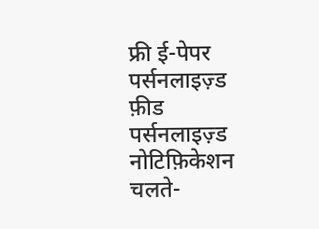फ्री ई-पेपर
पर्सनलाइज़्ड फ़ीड
पर्सनलाइज़्ड नोटिफ़िकेशन
चलते-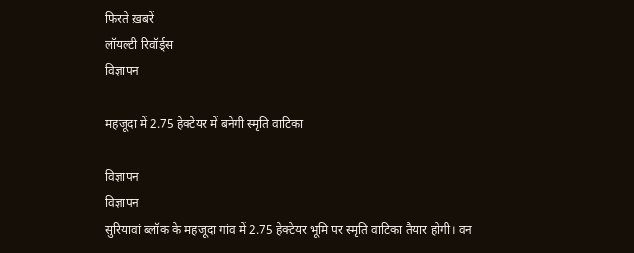फिरते ख़बरें
लॉयल्टी रिवॉर्ड्स
विज्ञापन

महजूदा में 2.75 हेक्टेयर में बनेगी स्मृति वाटिका

विज्ञापन
विज्ञापन
सुरियावां ब्लॉक के महजूदा गांव में 2.75 हेक्टेयर भूमि पर स्मृति वाटिका तैयार होगी। वन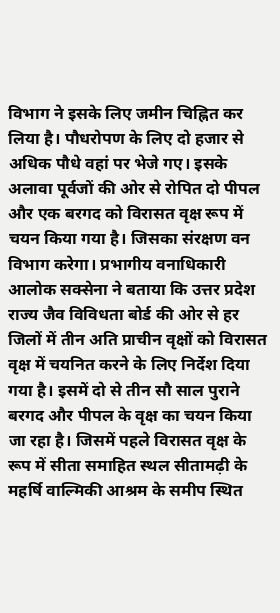विभाग ने इसके लिए जमीन चिह्नित कर लिया है। पौधरोपण के लिए दो हजार से अधिक पौधे वहां पर भेजे गए। इसके अलावा पूर्वजों की ओर से रोपित दो पीपल और एक बरगद को विरासत वृक्ष रूप में चयन किया गया है। जिसका संरक्षण वन विभाग करेगा। प्रभागीय वनाधिकारी आलोक सक्सेना ने बताया कि उत्तर प्रदेश राज्य जैव विविधता बोर्ड की ओर से हर जिलों में तीन अति प्राचीन वृक्षों को विरासत वृक्ष में चयनित करने के लिए निर्देश दिया गया है। इसमें दो से तीन सौ साल पुराने बरगद और पीपल के वृक्ष का चयन किया जा रहा है। जिसमें पहले विरासत वृक्ष के रूप में सीता समाहित स्थल सीतामढ़ी के महर्षि वाल्मिकी आश्रम के समीप स्थित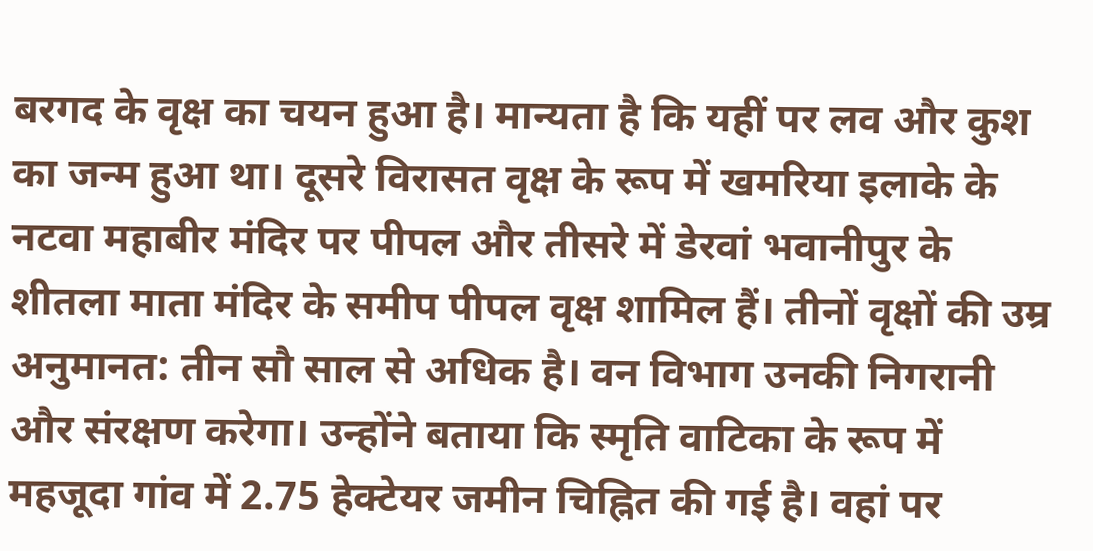बरगद के वृक्ष का चयन हुआ है। मान्यता है कि यहीं पर लव और कुश का जन्म हुआ था। दूसरे विरासत वृक्ष के रूप में खमरिया इलाके के नटवा महाबीर मंदिर पर पीपल और तीसरे में डेरवां भवानीपुर के शीतला माता मंदिर के समीप पीपल वृक्ष शामिल हैं। तीनों वृक्षों की उम्र अनुमानत: तीन सौ साल से अधिक है। वन विभाग उनकी निगरानी और संरक्षण करेगा। उन्होंने बताया कि स्मृति वाटिका के रूप में महजूदा गांव में 2.75 हेक्टेयर जमीन चिह्नित की गई है। वहां पर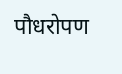पौधरोपण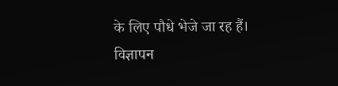के लिए पौधे भेजे जा रह हैं।
विज्ञापन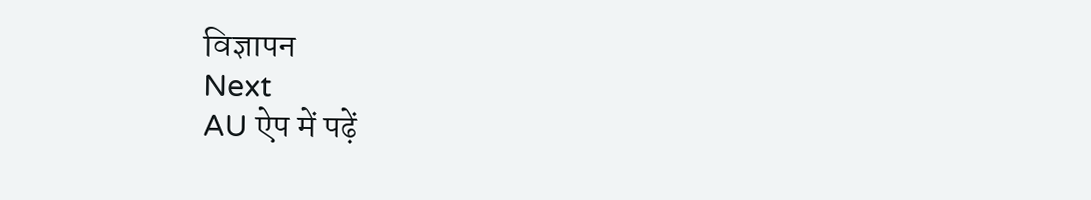विज्ञापन
Next
AU ऐप में पढ़ें